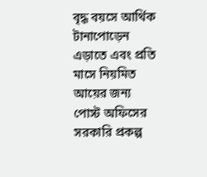বৃদ্ধ বয়সে আর্থিক টানাপোড়েন এড়াতে এবং প্রতি মাসে নিয়মিত আয়ের জন্য পোস্ট অফিসের সরকারি প্রকল্প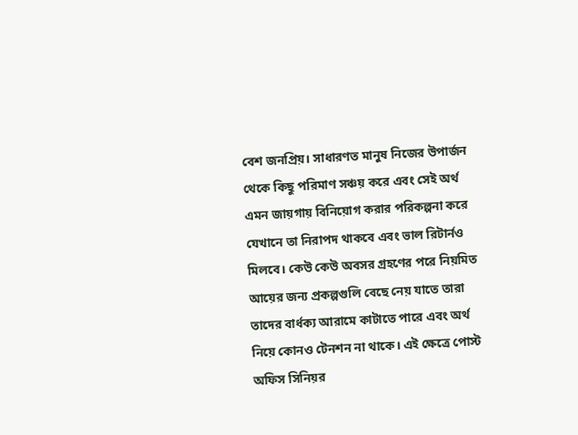বেশ জনপ্রিয়। সাধারণত মানুষ নিজের উপার্জন থেকে কিছু পরিমাণ সঞ্চয় করে এবং সেই অর্থ এমন জায়গায় বিনিয়োগ করার পরিকল্পনা করে যেখানে তা নিরাপদ থাকবে এবং ভাল রিটার্নও মিলবে। কেউ কেউ অবসর গ্রহণের পরে নিয়মিত আয়ের জন্য প্রকল্পগুলি বেছে নেয় যাতে তারা তাদের বার্ধক্য আরামে কাটাতে পারে এবং অর্থ নিয়ে কোনও টেনশন না থাকে। এই ক্ষেত্রে পোস্ট অফিস সিনিয়র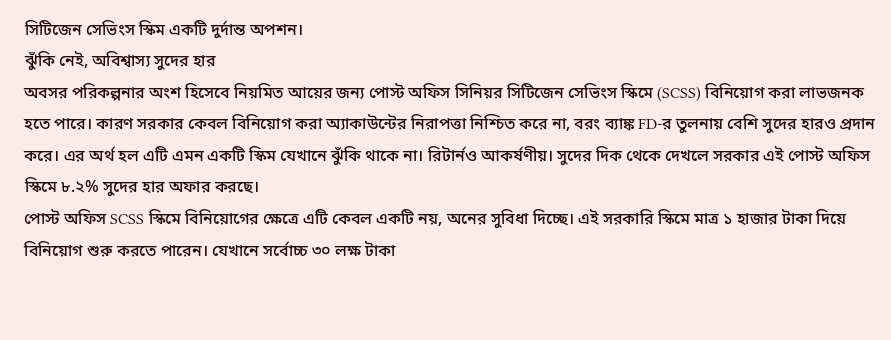সিটিজেন সেভিংস স্কিম একটি দুর্দান্ত অপশন।
ঝুঁকি নেই, অবিশ্বাস্য সুদের হার
অবসর পরিকল্পনার অংশ হিসেবে নিয়মিত আয়ের জন্য পোস্ট অফিস সিনিয়র সিটিজেন সেভিংস স্কিমে (SCSS) বিনিয়োগ করা লাভজনক হতে পারে। কারণ সরকার কেবল বিনিয়োগ করা অ্যাকাউন্টের নিরাপত্তা নিশ্চিত করে না, বরং ব্যাঙ্ক FD-র তুলনায় বেশি সুদের হারও প্রদান করে। এর অর্থ হল এটি এমন একটি স্কিম যেখানে ঝুঁকি থাকে না। রিটার্নও আকর্ষণীয়। সুদের দিক থেকে দেখলে সরকার এই পোস্ট অফিস স্কিমে ৮.২% সুদের হার অফার করছে।
পোস্ট অফিস SCSS স্কিমে বিনিয়োগের ক্ষেত্রে এটি কেবল একটি নয়, অনের সুবিধা দিচ্ছে। এই সরকারি স্কিমে মাত্র ১ হাজার টাকা দিয়ে বিনিয়োগ শুরু করতে পারেন। যেখানে সর্বোচ্চ ৩০ লক্ষ টাকা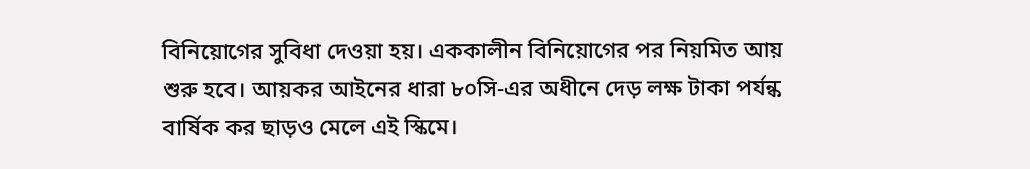বিনিয়োগের সুবিধা দেওয়া হয়। এককালীন বিনিয়োগের পর নিয়মিত আয় শুরু হবে। আয়কর আইনের ধারা ৮০সি-এর অধীনে দেড় লক্ষ টাকা পর্যন্ক বার্ষিক কর ছাড়ও মেলে এই স্কিমে।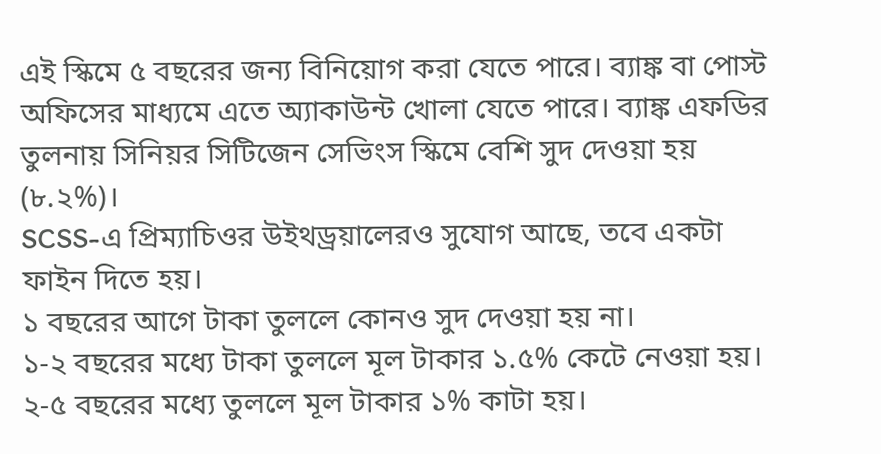এই স্কিমে ৫ বছরের জন্য বিনিয়োগ করা যেতে পারে। ব্যাঙ্ক বা পোস্ট অফিসের মাধ্যমে এতে অ্যাকাউন্ট খোলা যেতে পারে। ব্যাঙ্ক এফডির তুলনায় সিনিয়র সিটিজেন সেভিংস স্কিমে বেশি সুদ দেওয়া হয় (৮.২%)।
SCSS-এ প্রিম্যাচিওর উইথড্রয়ালেরও সুযোগ আছে, তবে একটা ফাইন দিতে হয়।
১ বছরের আগে টাকা তুললে কোনও সুদ দেওয়া হয় না।
১-২ বছরের মধ্যে টাকা তুললে মূল টাকার ১.৫% কেটে নেওয়া হয়।
২-৫ বছরের মধ্যে তুললে মূল টাকার ১% কাটা হয়।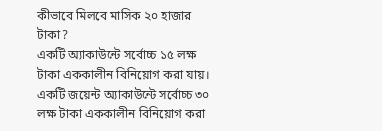কীভাবে মিলবে মাসিক ২০ হাজার টাকা?
একটি অ্যাকাউন্টে সর্বোচ্চ ১৫ লক্ষ টাকা এককালীন বিনিয়োগ করা যায়।
একটি জয়েন্ট অ্যাকাউন্টে সর্বোচ্চ ৩০ লক্ষ টাকা এককালীন বিনিয়োগ করা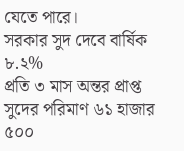যেতে পারে।
সরকার সুদ দেবে বার্ষিক ৮.২%
প্রতি ৩ মাস অন্তর প্রাপ্ত সুদের পরিমাণ ৬১ হাজার ৫০০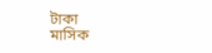টাকা
মাসিক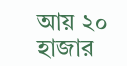আয় ২০ হাজার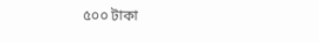৫০০ টাকা